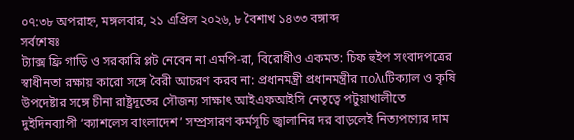০৭:৩৮ অপরাহ্ন, মঙ্গলবার, ২১ এপ্রিল ২০২৬, ৮ বৈশাখ ১৪৩৩ বঙ্গাব্দ
সর্বশেষঃ
ট্যাক্স ফ্রি গাড়ি ও সরকারি প্লট নেবেন না এমপি-রা, বিরোধীও একমত: চিফ হুইপ সংবাদপত্রের স্বাধীনতা রক্ষায় কারো সঙ্গে বৈরী আচরণ করব না: প্রধানমন্ত্রী প্রধানমন্ত্রীর πολιটিক্যাল ও কৃষি উপদেষ্টার সঙ্গে চীনা রাষ্ট্রদূতের সৌজন্য সাক্ষাৎ আইএফআইসি নেতৃত্বে পটুয়াখালীতে দুইদিনব্যাপী ‘ক্যাশলেস বাংলাদেশ’ সম্প্রসারণ কর্মসূচি জ্বালানির দর বাড়লেই নিত্যপণ্যের দাম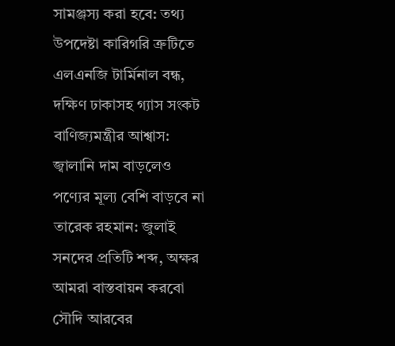সামঞ্জস্য করা হবে: তথ্য উপদেষ্টা কারিগরি ত্রুটিতে এলএনজি টার্মিনাল বন্ধ, দক্ষিণ ঢাকাসহ গ্যাস সংকট বাণিজ্যমন্ত্রীর আশ্বাস: জ্বালানি দাম বাড়লেও পণ্যের মূল্য বেশি বাড়বে না তারেক রহমান: জুলাই সনদের প্রতিটি শব্দ, অক্ষর আমরা বাস্তবায়ন করবো সৌদি আরবের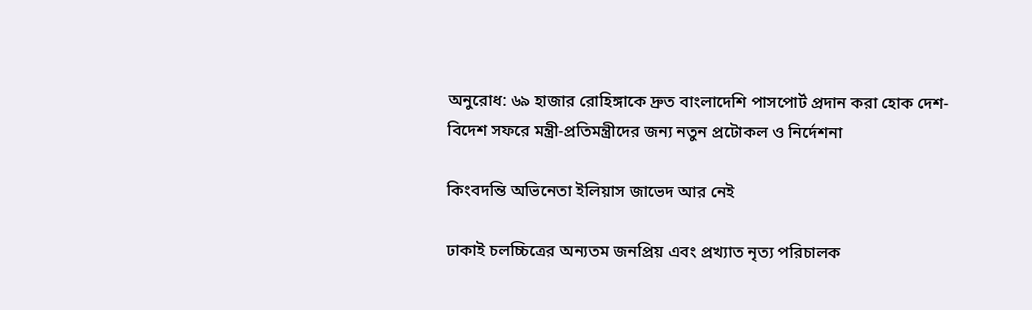অনুরোধ: ৬৯ হাজার রোহিঙ্গাকে দ্রুত বাংলাদেশি পাসপোর্ট প্রদান করা হোক দেশ-বিদেশ সফরে মন্ত্রী-প্রতিমন্ত্রীদের জন্য নতুন প্রটোকল ও নির্দেশনা

কিংবদন্তি অভিনেতা ইলিয়াস জাভেদ আর নেই

ঢাকাই চলচ্চিত্রের অন্যতম জনপ্রিয় এবং প্রখ্যাত নৃত্য পরিচালক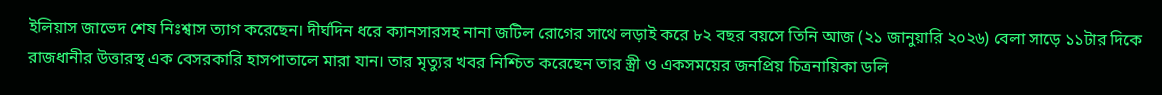ইলিয়াস জাভেদ শেষ নিঃশ্বাস ত্যাগ করেছেন। দীর্ঘদিন ধরে ক্যানসারসহ নানা জটিল রোগের সাথে লড়াই করে ৮২ বছর বয়সে তিনি আজ (২১ জানুয়ারি ২০২৬) বেলা সাড়ে ১১টার দিকে রাজধানীর উত্তারস্থ এক বেসরকারি হাসপাতালে মারা যান। তার মৃত্যুর খবর নিশ্চিত করেছেন তার স্ত্রী ও একসময়ের জনপ্রিয় চিত্রনায়িকা ডলি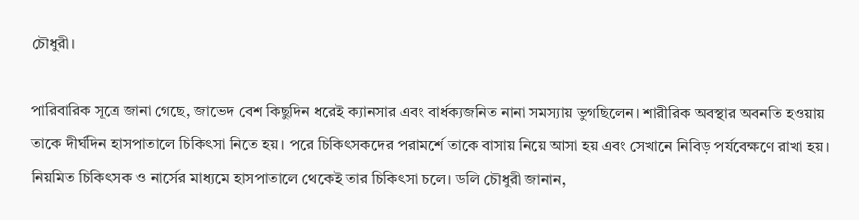চৌধুরী।

পারিবারিক সূত্রে জানা গেছে, জাভেদ বেশ কিছুদিন ধরেই ক্যানসার এবং বার্ধক্যজনিত নানা সমস্যায় ভুগছিলেন। শারীরিক অবস্থার অবনতি হওয়ায় তাকে দীর্ঘদিন হাসপাতালে চিকিৎসা নিতে হয়। পরে চিকিৎসকদের পরামর্শে তাকে বাসায় নিয়ে আসা হয় এবং সেখানে নিবিড় পর্যবেক্ষণে রাখা হয়। নিয়মিত চিকিৎসক ও নার্সের মাধ্যমে হাসপাতালে থেকেই তার চিকিৎসা চলে। ডলি চৌধুরী জানান,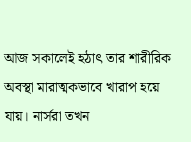আজ সকালেই হঠাৎ তার শারীরিক অবস্থা মারাত্মকভাবে খারাপ হয়ে যায়। নার্সরা তখন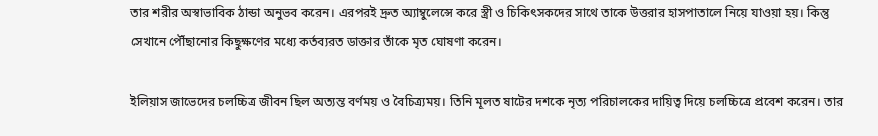তার শরীর অস্বাভাবিক ঠান্ডা অনুভব করেন। এরপরই দ্রুত অ্যাম্বুলেন্সে করে স্ত্রী ও চিকিৎসকদের সাথে তাকে উত্তরার হাসপাতালে নিয়ে যাওয়া হয়। কিন্তু সেখানে পৌঁছানোর কিছুক্ষণের মধ্যে কর্তব্যরত ডাক্তার তাঁকে মৃত ঘোষণা করেন।

ইলিয়াস জাভেদের চলচ্চিত্র জীবন ছিল অত্যন্ত বর্ণময় ও বৈচিত্র্যময়। তিনি মূলত ষাটের দশকে নৃত্য পরিচালকের দায়িত্ব দিয়ে চলচ্চিত্রে প্রবেশ করেন। তার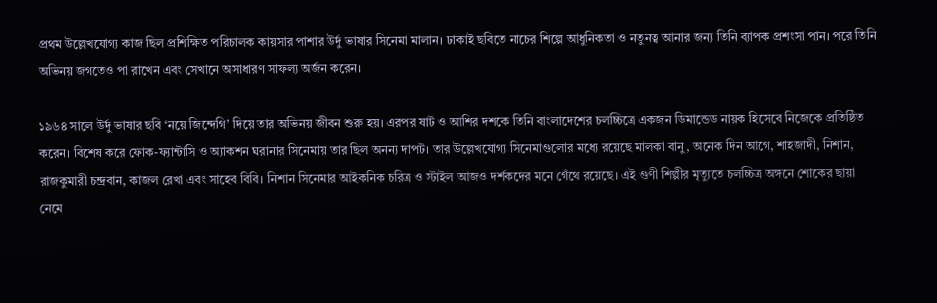প্রথম উল্লেখযোগ্য কাজ ছিল প্রশিক্ষিত পরিচালক কায়সার পাশার উর্দু ভাষার সিনেমা মালান। ঢাকাই ছবিতে নাচের শিল্পে আধুনিকতা ও নতুনত্ব আনার জন্য তিনি ব্যাপক প্রশংসা পান। পরে তিনি অভিনয় জগতেও পা রাখেন এবং সেখানে অসাধারণ সাফল্য অর্জন করেন।

১৯৬৪ সালে উর্দু ভাষার ছবি ‘নয়ে জিন্দেগি’ দিয়ে তার অভিনয় জীবন শুরু হয়। এরপর ষাট ও আশির দশকে তিনি বাংলাদেশের চলচ্চিত্রে একজন ডিমান্ডেড নায়ক হিসেবে নিজেকে প্রতিষ্ঠিত করেন। বিশেষ করে ফোক-ফ্যান্টাসি ও অ্যাকশন ঘরানার সিনেমায় তার ছিল অনন্য দাপট। তার উল্লেখযোগ্য সিনেমাগুলোর মধ্যে রয়েছে মালকা বানু, অনেক দিন আগে, শাহজাদী, নিশান, রাজকুমারী চন্দ্রবান, কাজল রেখা এবং সাহেব বিবি। নিশান সিনেমার আইকনিক চরিত্র ও স্টাইল আজও দর্শকদের মনে গেঁথে রয়েছে। এই গুণী শিল্পীর মৃত্যুতে চলচ্চিত্র অঙ্গনে শোকের ছায়া নেমে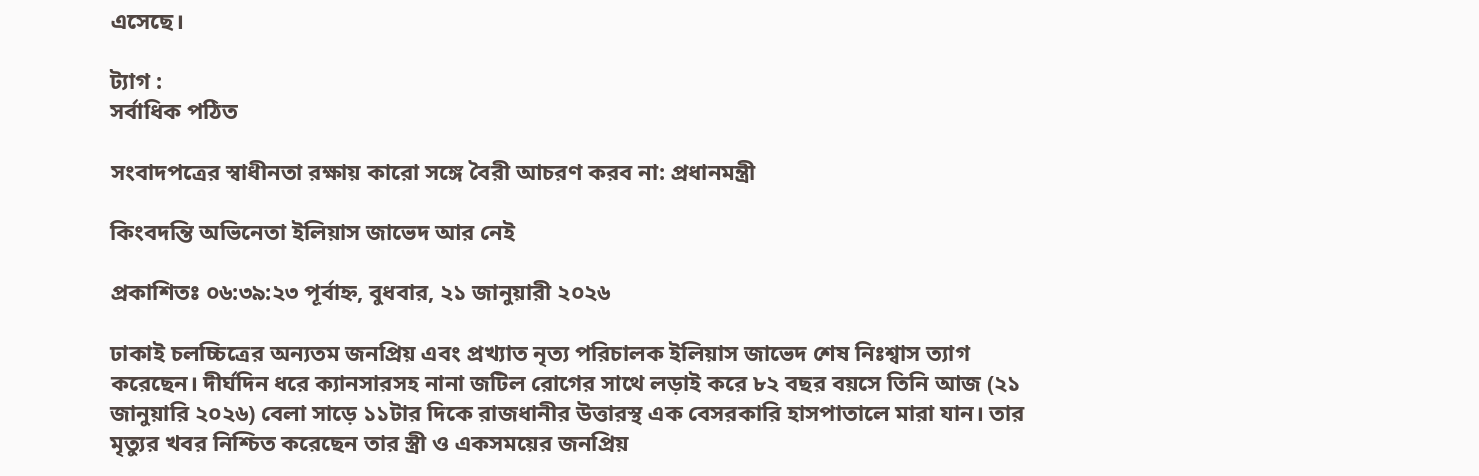এসেছে।

ট্যাগ :
সর্বাধিক পঠিত

সংবাদপত্রের স্বাধীনতা রক্ষায় কারো সঙ্গে বৈরী আচরণ করব না: প্রধানমন্ত্রী

কিংবদন্তি অভিনেতা ইলিয়াস জাভেদ আর নেই

প্রকাশিতঃ ০৬:৩৯:২৩ পূর্বাহ্ন, বুধবার, ২১ জানুয়ারী ২০২৬

ঢাকাই চলচ্চিত্রের অন্যতম জনপ্রিয় এবং প্রখ্যাত নৃত্য পরিচালক ইলিয়াস জাভেদ শেষ নিঃশ্বাস ত্যাগ করেছেন। দীর্ঘদিন ধরে ক্যানসারসহ নানা জটিল রোগের সাথে লড়াই করে ৮২ বছর বয়সে তিনি আজ (২১ জানুয়ারি ২০২৬) বেলা সাড়ে ১১টার দিকে রাজধানীর উত্তারস্থ এক বেসরকারি হাসপাতালে মারা যান। তার মৃত্যুর খবর নিশ্চিত করেছেন তার স্ত্রী ও একসময়ের জনপ্রিয়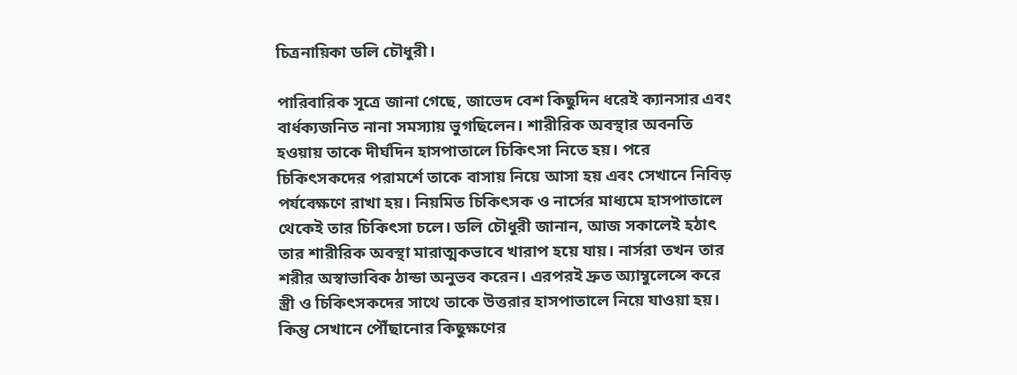চিত্রনায়িকা ডলি চৌধুরী।

পারিবারিক সূত্রে জানা গেছে, জাভেদ বেশ কিছুদিন ধরেই ক্যানসার এবং বার্ধক্যজনিত নানা সমস্যায় ভুগছিলেন। শারীরিক অবস্থার অবনতি হওয়ায় তাকে দীর্ঘদিন হাসপাতালে চিকিৎসা নিতে হয়। পরে চিকিৎসকদের পরামর্শে তাকে বাসায় নিয়ে আসা হয় এবং সেখানে নিবিড় পর্যবেক্ষণে রাখা হয়। নিয়মিত চিকিৎসক ও নার্সের মাধ্যমে হাসপাতালে থেকেই তার চিকিৎসা চলে। ডলি চৌধুরী জানান, আজ সকালেই হঠাৎ তার শারীরিক অবস্থা মারাত্মকভাবে খারাপ হয়ে যায়। নার্সরা তখন তার শরীর অস্বাভাবিক ঠান্ডা অনুভব করেন। এরপরই দ্রুত অ্যাম্বুলেন্সে করে স্ত্রী ও চিকিৎসকদের সাথে তাকে উত্তরার হাসপাতালে নিয়ে যাওয়া হয়। কিন্তু সেখানে পৌঁছানোর কিছুক্ষণের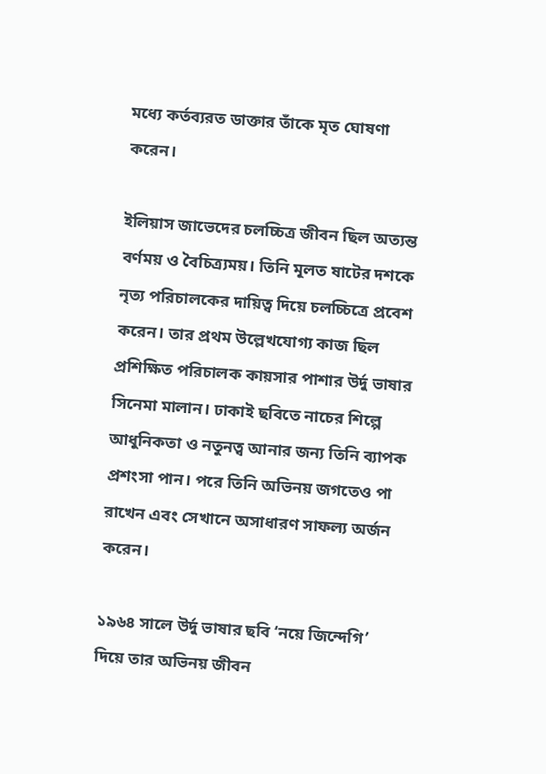মধ্যে কর্তব্যরত ডাক্তার তাঁকে মৃত ঘোষণা করেন।

ইলিয়াস জাভেদের চলচ্চিত্র জীবন ছিল অত্যন্ত বর্ণময় ও বৈচিত্র্যময়। তিনি মূলত ষাটের দশকে নৃত্য পরিচালকের দায়িত্ব দিয়ে চলচ্চিত্রে প্রবেশ করেন। তার প্রথম উল্লেখযোগ্য কাজ ছিল প্রশিক্ষিত পরিচালক কায়সার পাশার উর্দু ভাষার সিনেমা মালান। ঢাকাই ছবিতে নাচের শিল্পে আধুনিকতা ও নতুনত্ব আনার জন্য তিনি ব্যাপক প্রশংসা পান। পরে তিনি অভিনয় জগতেও পা রাখেন এবং সেখানে অসাধারণ সাফল্য অর্জন করেন।

১৯৬৪ সালে উর্দু ভাষার ছবি ‘নয়ে জিন্দেগি’ দিয়ে তার অভিনয় জীবন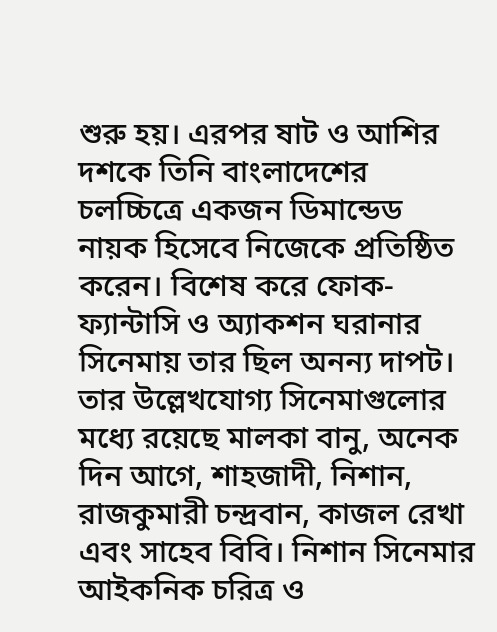শুরু হয়। এরপর ষাট ও আশির দশকে তিনি বাংলাদেশের চলচ্চিত্রে একজন ডিমান্ডেড নায়ক হিসেবে নিজেকে প্রতিষ্ঠিত করেন। বিশেষ করে ফোক-ফ্যান্টাসি ও অ্যাকশন ঘরানার সিনেমায় তার ছিল অনন্য দাপট। তার উল্লেখযোগ্য সিনেমাগুলোর মধ্যে রয়েছে মালকা বানু, অনেক দিন আগে, শাহজাদী, নিশান, রাজকুমারী চন্দ্রবান, কাজল রেখা এবং সাহেব বিবি। নিশান সিনেমার আইকনিক চরিত্র ও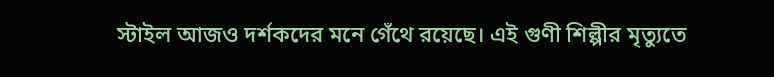স্টাইল আজও দর্শকদের মনে গেঁথে রয়েছে। এই গুণী শিল্পীর মৃত্যুতে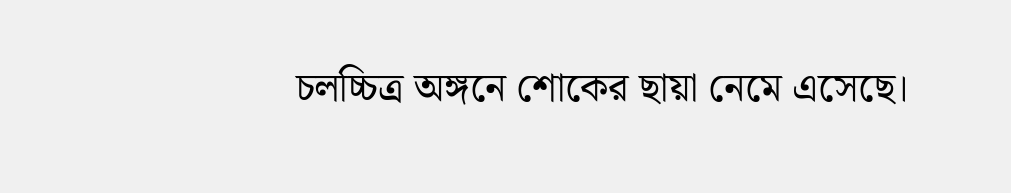চলচ্চিত্র অঙ্গনে শোকের ছায়া নেমে এসেছে।